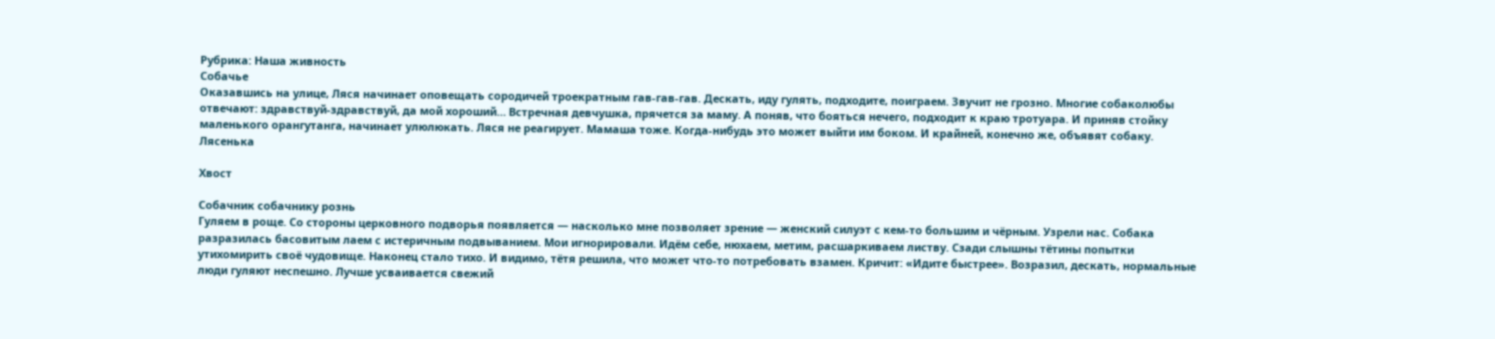Рубрика: Наша живность
Собачье
Оказавшись на улице, Ляся начинает оповещать сородичей троекратным гав-гав-гав. Дескать, иду гулять, подходите, поиграем. Звучит не грозно. Многие собаколюбы отвечают: здравствуй-здравствуй, да мой хороший… Встречная девчушка, прячется за маму. А поняв, что бояться нечего, подходит к краю тротуара. И приняв стойку маленького орангутанга, начинает улюлюкать. Ляся не реагирует. Мамаша тоже. Когда-нибудь это может выйти им боком. И крайней, конечно же, объявят собаку.
Лясенька

Хвост

Собачник собачнику рознь
Гуляем в роще. Со стороны церковного подворья появляется — насколько мне позволяет зрение — женский силуэт с кем-то большим и чёрным. Узрели нас. Собака разразилась басовитым лаем с истеричным подвыванием. Мои игнорировали. Идём себе, нюхаем, метим, расшаркиваем листву. Сзади слышны тётины попытки утихомирить своё чудовище. Наконец стало тихо. И видимо, тётя решила, что может что-то потребовать взамен. Кричит: «Идите быстрее». Возразил, дескать, нормальные люди гуляют неспешно. Лучше усваивается свежий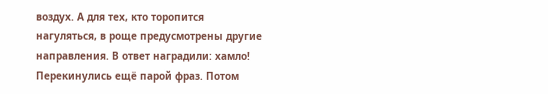воздух. А для тех, кто торопится нагуляться, в роще предусмотрены другие направления. В ответ наградили: хамло! Перекинулись ещё парой фраз. Потом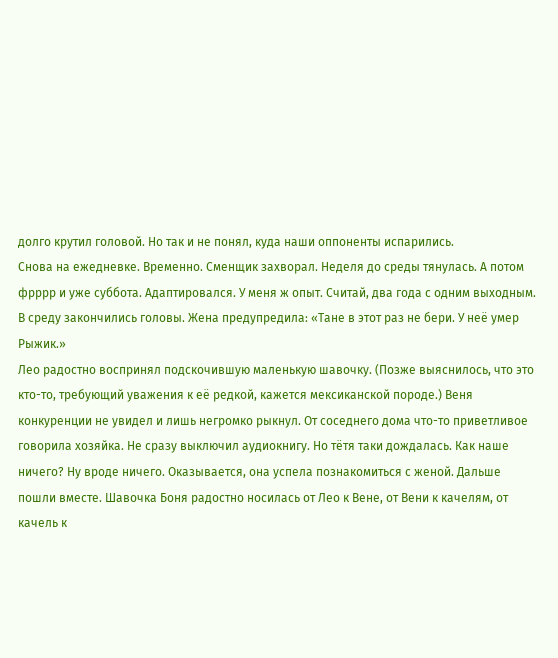долго крутил головой. Но так и не понял, куда наши оппоненты испарились.
Снова на ежедневке. Временно. Сменщик захворал. Неделя до среды тянулась. А потом фрррр и уже суббота. Адаптировался. У меня ж опыт. Считай, два года с одним выходным. В среду закончились головы. Жена предупредила: «Тане в этот раз не бери. У неё умер Рыжик.»
Лео радостно воспринял подскочившую маленькую шавочку. (Позже выяснилось, что это кто-то, требующий уважения к её редкой, кажется мексиканской породе.) Веня конкуренции не увидел и лишь негромко рыкнул. От соседнего дома что-то приветливое говорила хозяйка. Не сразу выключил аудиокнигу. Но тётя таки дождалась. Как наше ничего? Ну вроде ничего. Оказывается, она успела познакомиться с женой. Дальше пошли вместе. Шавочка Боня радостно носилась от Лео к Вене, от Вени к качелям, от качель к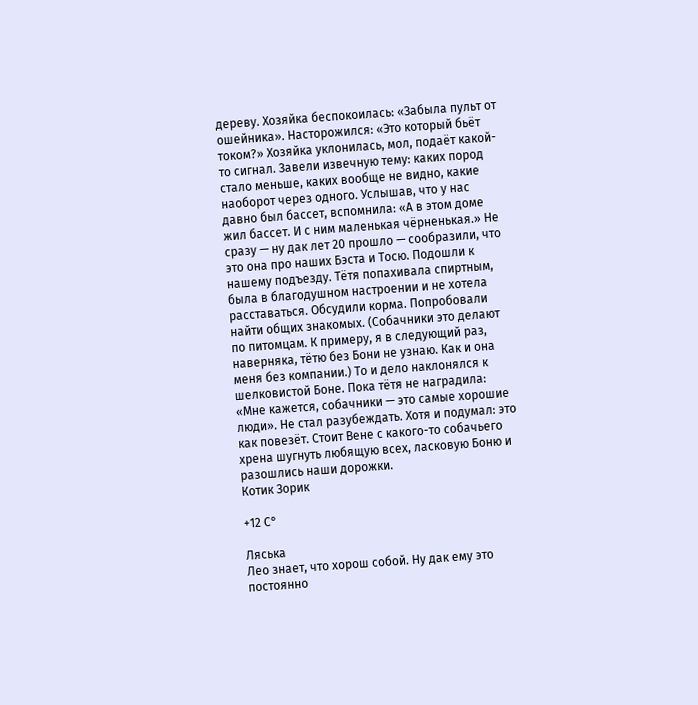дереву. Хозяйка беспокоилась: «Забыла пульт от ошейника». Насторожился: «Это который бьёт током?» Хозяйка уклонилась, мол, подаёт какой-то сигнал. Завели извечную тему: каких пород стало меньше, каких вообще не видно, какие наоборот через одного. Услышав, что у нас давно был бассет, вспомнила: «А в этом доме жил бассет. И с ним маленькая чёрненькая.» Не сразу — ну дак лет 20 прошло — сообразили, что это она про наших Бэста и Тосю. Подошли к нашему подъезду. Тётя попахивала спиртным, была в благодушном настроении и не хотела расставаться. Обсудили корма. Попробовали найти общих знакомых. (Собачники это делают по питомцам. К примеру, я в следующий раз, наверняка, тётю без Бони не узнаю. Как и она меня без компании.) То и дело наклонялся к шелковистой Боне. Пока тётя не наградила: «Мне кажется, собачники — это самые хорошие люди». Не стал разубеждать. Хотя и подумал: это как повезёт. Стоит Вене с какого-то собачьего хрена шугнуть любящую всех, ласковую Боню и разошлись наши дорожки.
Котик Зорик

+12 С°

Ляська
Лео знает, что хорош собой. Ну дак ему это постоянно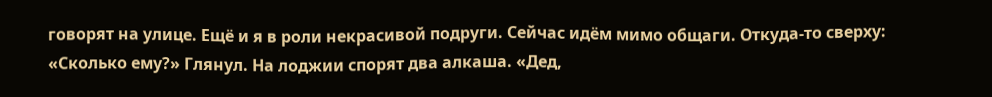говорят на улице. Ещё и я в роли некрасивой подруги. Сейчас идём мимо общаги. Откуда-то сверху: «Сколько ему?» Глянул. На лоджии спорят два алкаша. «Дед,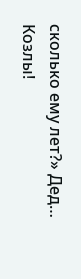сколько ему лет?» Дед… Козлы!